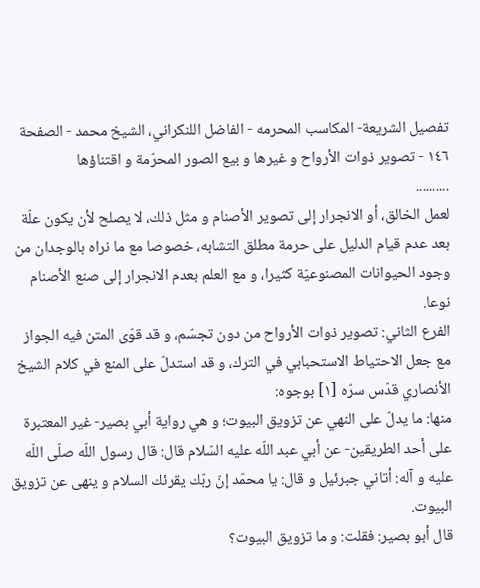تفصيل الشريعة- المكاسب المحرمه - الفاضل اللنكراني، الشيخ محمد - الصفحة ١٤٦ - تصوير ذوات الأرواح و غيرها و بيع الصور المحرّمة و اقتناؤها
..........
لعمل الخالق، أو الانجرار إلى تصوير الأصنام و مثل ذلك، لا يصلح لأن يكون علّة بعد عدم قيام الدليل على حرمة مطلق التشابه، خصوصا مع ما نراه بالوجدان من وجود الحيوانات المصنوعيّة كثيرا، و مع العلم بعدم الانجرار إلى صنع الأصنام نوعا.
الفرع الثاني: تصوير ذوات الأرواح من دون تجسّم، و قد قوّى المتن فيه الجواز مع جعل الاحتياط الاستحبابي في الترك، و قد استدلّ على المنع في كلام الشيخ الأنصاري قدّس سرّه [١] بوجوه:
منها: ما يدلّ على النهي عن تزويق البيوت؛ و هي رواية أبي بصير- غير المعتبرة على أحد الطريقين- عن أبي عبد اللّه عليه السّلام قال: قال رسول اللّه صلّى اللّه عليه و آله: أتاني جبرئيل و قال: يا محمّد إنّ ربّك يقرئك السلام و ينهى عن تزويق البيوت.
قال أبو بصير: فقلت: و ما تزويق البيوت؟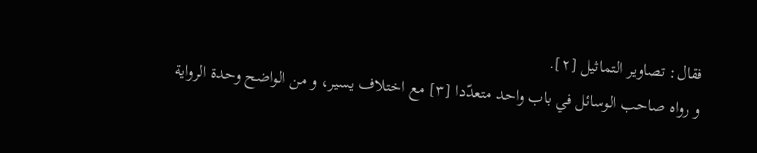فقال: تصاوير التماثيل [٢].
و رواه صاحب الوسائل في باب واحد متعدّدا [٣] مع اختلاف يسير، و من الواضح وحدة الرواية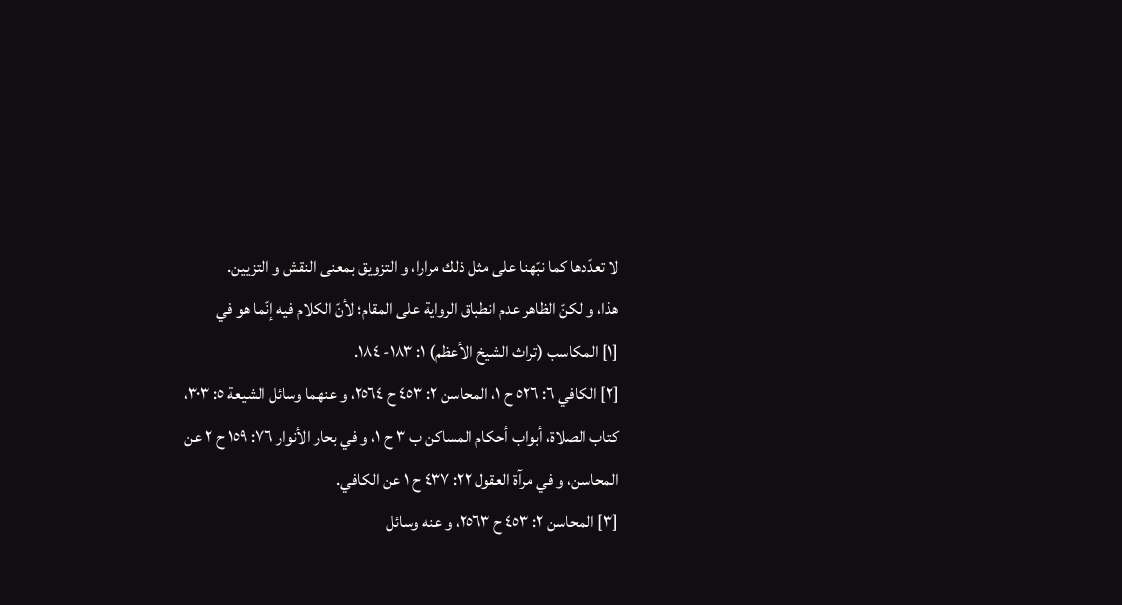لا تعدّدها كما نبّهنا على مثل ذلك مرارا، و التزويق بمعنى النقش و التزيين.
هذا، و لكنّ الظاهر عدم انطباق الرواية على المقام؛ لأنّ الكلام فيه إنّما هو في
[١] المكاسب (تراث الشيخ الأعظم) ١: ١٨٣- ١٨٤.
[٢] الكافي ٦: ٥٢٦ ح ١، المحاسن ٢: ٤٥٣ ح ٢٥٦٤، و عنهما وسائل الشيعة ٥: ٣٠٣، كتاب الصلاة، أبواب أحكام المساكن ب ٣ ح ١، و في بحار الأنوار ٧٦: ١٥٩ ح ٢ عن المحاسن، و في مرآة العقول ٢٢: ٤٣٧ ح ١ عن الكافي.
[٣] المحاسن ٢: ٤٥٣ ح ٢٥٦٣، و عنه وسائل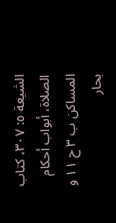الشيعة ٥: ٣٠٧، كتاب الصلاة، أبواب أحكام المساكن ب ٣ ح ١١ و بحار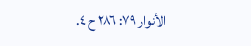الأنوار ٧٩: ٢٨٦ ح ٤.